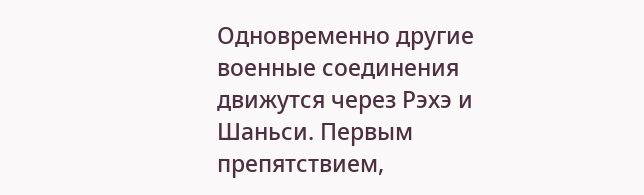Одновременно другие военные соединения движутся через Рэхэ и Шаньси. Первым препятствием,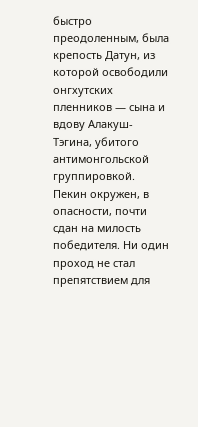быстро преодоленным, была крепость Датун, из которой освободили онгхутских пленников — сына и вдову Алакуш-Тэгина, убитого антимонгольской группировкой. Пекин окружен, в опасности, почти сдан на милость победителя. Ни один проход не стал препятствием для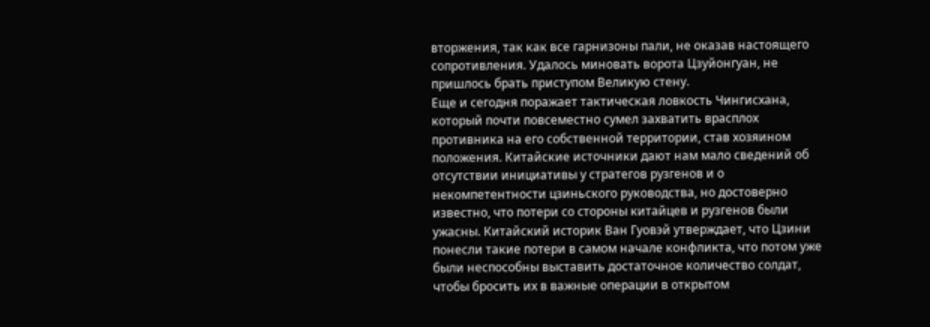вторжения, так как все гарнизоны пали, не оказав настоящего сопротивления. Удалось миновать ворота Цзуйонгуан, не пришлось брать приступом Великую стену.
Еще и сегодня поражает тактическая ловкость Чингисхана, который почти повсеместно сумел захватить врасплох противника на его собственной территории, став хозяином положения. Китайские источники дают нам мало сведений об отсутствии инициативы у стратегов рузгенов и о некомпетентности цзиньского руководства, но достоверно известно, что потери со стороны китайцев и рузгенов были ужасны. Китайский историк Ван Гуовэй утверждает, что Цзини понесли такие потери в самом начале конфликта, что потом уже были неспособны выставить достаточное количество солдат, чтобы бросить их в важные операции в открытом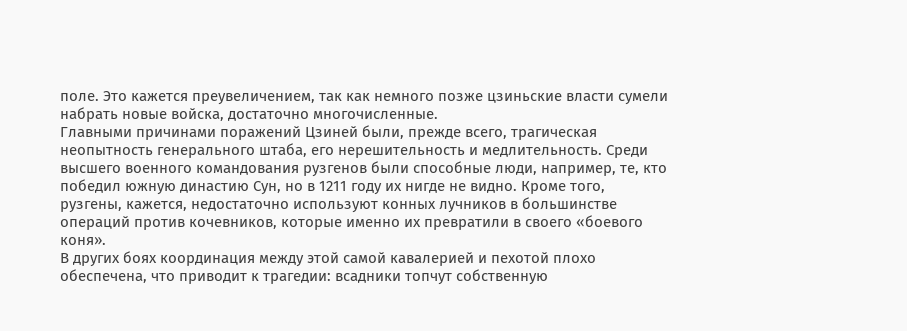поле. Это кажется преувеличением, так как немного позже цзиньские власти сумели набрать новые войска, достаточно многочисленные.
Главными причинами поражений Цзиней были, прежде всего, трагическая неопытность генерального штаба, его нерешительность и медлительность. Среди высшего военного командования рузгенов были способные люди, например, те, кто победил южную династию Сун, но в 1211 году их нигде не видно. Кроме того, рузгены, кажется, недостаточно используют конных лучников в большинстве операций против кочевников, которые именно их превратили в своего «боевого коня».
В других боях координация между этой самой кавалерией и пехотой плохо обеспечена, что приводит к трагедии: всадники топчут собственную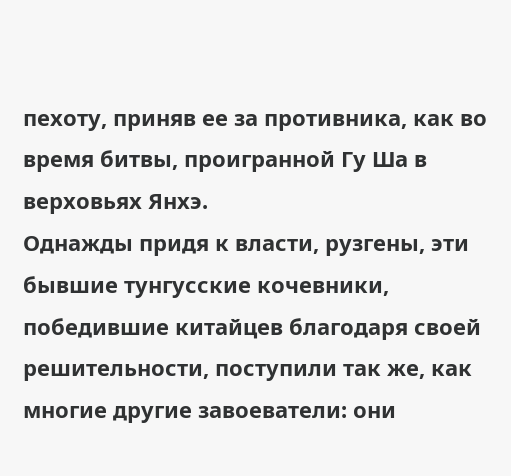пехоту, приняв ее за противника, как во время битвы, проигранной Гу Ша в верховьях Янхэ.
Однажды придя к власти, рузгены, эти бывшие тунгусские кочевники, победившие китайцев благодаря своей решительности, поступили так же, как многие другие завоеватели: они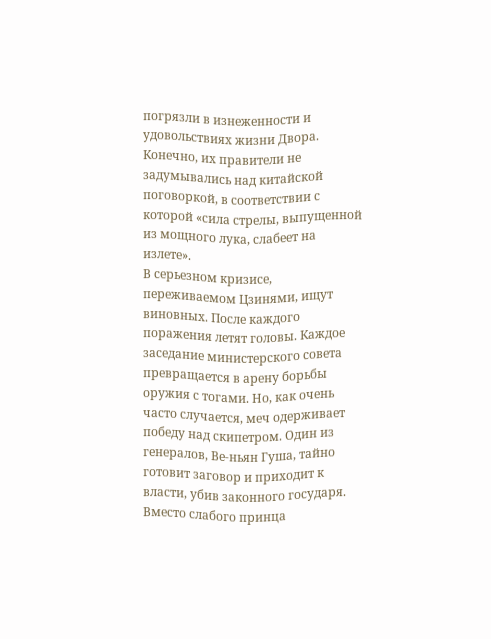погрязли в изнеженности и удовольствиях жизни Двора. Конечно, их правители не задумывались над китайской поговоркой, в соответствии с которой «сила стрелы, выпущенной из мощного лука, слабеет на излете».
В серьезном кризисе, переживаемом Цзинями, ищут виновных. После каждого поражения летят головы. Каждое заседание министерского совета превращается в арену борьбы оружия с тогами. Но, как очень часто случается, меч одерживает победу над скипетром. Один из генералов, Ве-ньян Гуша, тайно готовит заговор и приходит к власти, убив законного государя. Вместо слабого принца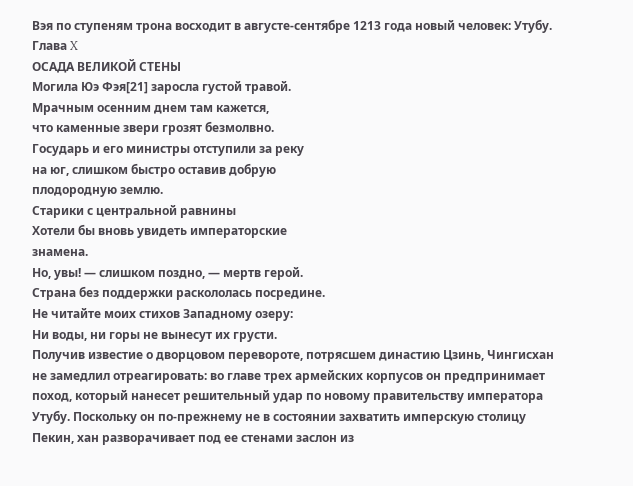Вэя по ступеням трона восходит в августе-сентябре 1213 года новый человек: Утубу.
Глава X
ОСАДА ВЕЛИКОЙ СТЕНЫ
Могила Юэ Фэя[21] заросла густой травой.
Мрачным осенним днем там кажется,
что каменные звери грозят безмолвно.
Государь и его министры отступили за реку
на юг, слишком быстро оставив добрую
плодородную землю.
Старики с центральной равнины
Хотели бы вновь увидеть императорские
знамена.
Но, увы! — слишком поздно, — мертв герой.
Страна без поддержки раскололась посредине.
Не читайте моих стихов Западному озеру:
Ни воды, ни горы не вынесут их грусти.
Получив известие о дворцовом перевороте, потрясшем династию Цзинь, Чингисхан не замедлил отреагировать: во главе трех армейских корпусов он предпринимает поход, который нанесет решительный удар по новому правительству императора Утубу. Поскольку он по-прежнему не в состоянии захватить имперскую столицу Пекин, хан разворачивает под ее стенами заслон из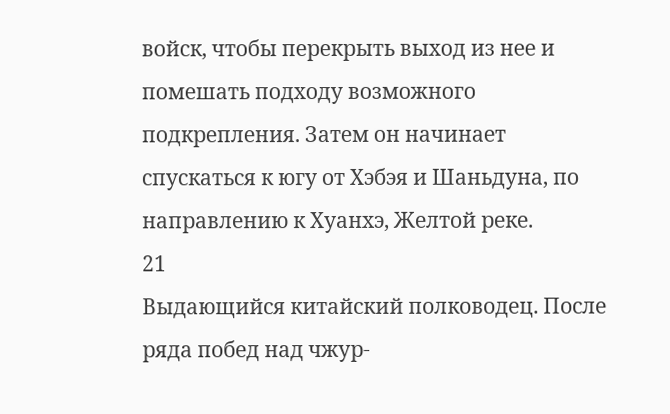войск, чтобы перекрыть выход из нее и помешать подходу возможного подкрепления. Затем он начинает спускаться к югу от Хэбэя и Шаньдуна, по направлению к Хуанхэ, Желтой реке.
21
Выдающийся китайский полководец. После ряда побед над чжур-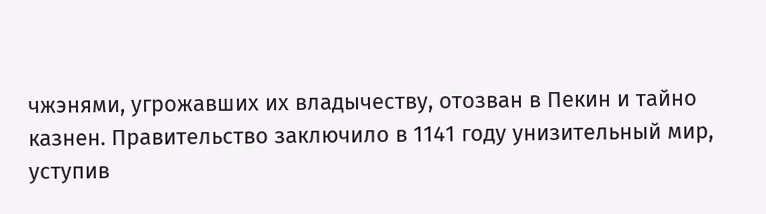чжэнями, угрожавших их владычеству, отозван в Пекин и тайно казнен. Правительство заключило в 1141 году унизительный мир, уступив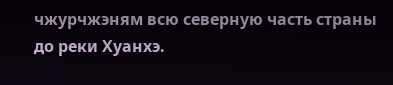чжурчжэням всю северную часть страны до реки Хуанхэ.